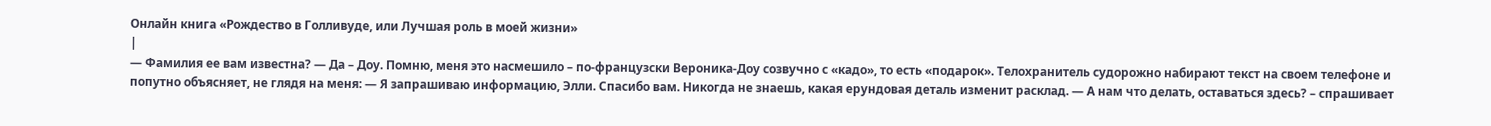Онлайн книга «Рождество в Голливуде, или Лучшая роль в моей жизни»
|
— Фамилия ее вам известна? — Да – Доу. Помню, меня это насмешило – по-французски Вероника-Доу созвучно с «кадо», то есть «подарок». Телохранитель судорожно набирают текст на своем телефоне и попутно объясняет, не глядя на меня: — Я запрашиваю информацию, Элли. Спасибо вам. Никогда не знаешь, какая ерундовая деталь изменит расклад. — А нам что делать, оставаться здесь? – спрашивает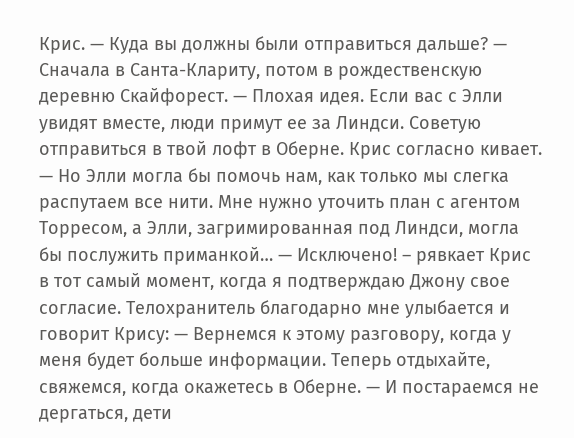Крис. — Куда вы должны были отправиться дальше? — Сначала в Санта-Клариту, потом в рождественскую деревню Скайфорест. — Плохая идея. Если вас с Элли увидят вместе, люди примут ее за Линдси. Советую отправиться в твой лофт в Оберне. Крис согласно кивает. — Но Элли могла бы помочь нам, как только мы слегка распутаем все нити. Мне нужно уточить план с агентом Торресом, а Элли, загримированная под Линдси, могла бы послужить приманкой… — Исключено! – рявкает Крис в тот самый момент, когда я подтверждаю Джону свое согласие. Телохранитель благодарно мне улыбается и говорит Крису: — Вернемся к этому разговору, когда у меня будет больше информации. Теперь отдыхайте, свяжемся, когда окажетесь в Оберне. — И постараемся не дергаться, дети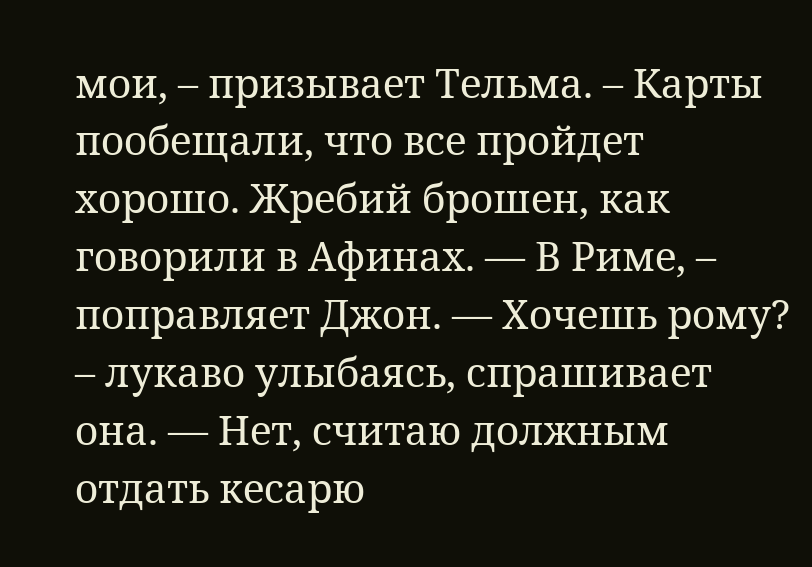мои, – призывает Тельма. – Карты пообещали, что все пройдет хорошо. Жребий брошен, как говорили в Афинах. — В Риме, – поправляет Джон. — Хочешь рому? – лукаво улыбаясь, спрашивает она. — Нет, считаю должным отдать кесарю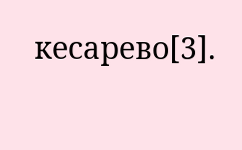кесарево[3].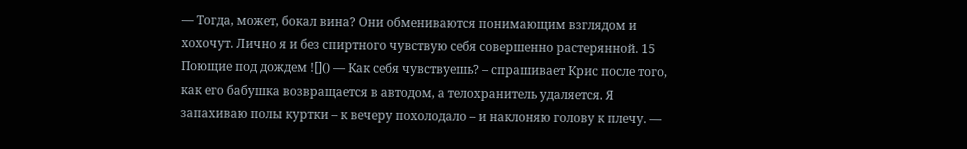— Тогда, может, бокал вина? Они обмениваются понимающим взглядом и хохочут. Лично я и без спиртного чувствую себя совершенно растерянной. 15 Поющие под дождем ![]() — Как себя чувствуешь? – спрашивает Крис после того, как его бабушка возвращается в автодом, а телохранитель удаляется. Я запахиваю полы куртки – к вечеру похолодало – и наклоняю голову к плечу. —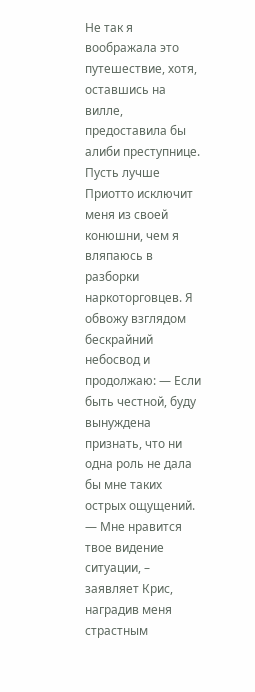Не так я воображала это путешествие, хотя, оставшись на вилле, предоставила бы алиби преступнице. Пусть лучше Приотто исключит меня из своей конюшни, чем я вляпаюсь в разборки наркоторговцев. Я обвожу взглядом бескрайний небосвод и продолжаю: — Если быть честной, буду вынуждена признать, что ни одна роль не дала бы мне таких острых ощущений. — Мне нравится твое видение ситуации, – заявляет Крис, наградив меня страстным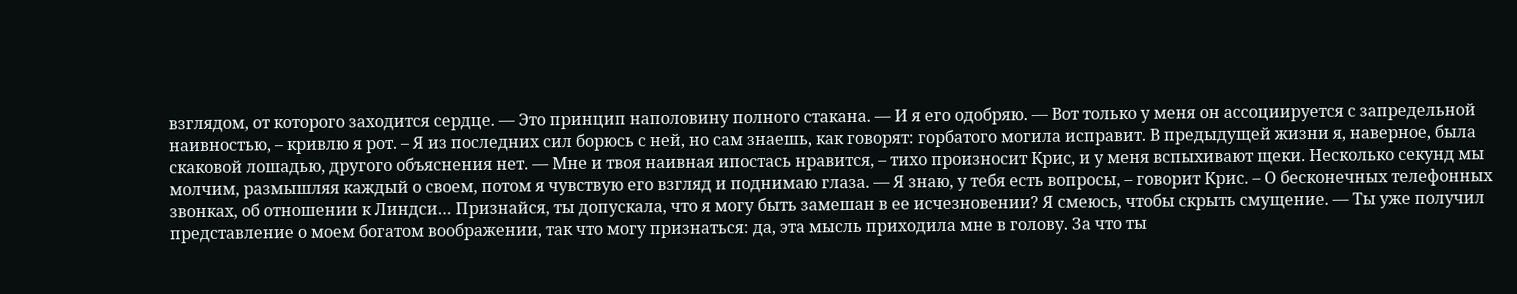взглядом, от которого заходится сердце. — Это принцип наполовину полного стакана. — И я его одобряю. — Вот только у меня он ассоциируется с запредельной наивностью, – кривлю я рот. – Я из последних сил борюсь с ней, но сам знаешь, как говорят: горбатого могила исправит. В предыдущей жизни я, наверное, была скаковой лошадью, другого объяснения нет. — Мне и твоя наивная ипостась нравится, – тихо произносит Крис, и у меня вспыхивают щеки. Несколько секунд мы молчим, размышляя каждый о своем, потом я чувствую его взгляд и поднимаю глаза. — Я знаю, у тебя есть вопросы, – говорит Крис. – О бесконечных телефонных звонках, об отношении к Линдси… Признайся, ты допускала, что я могу быть замешан в ее исчезновении? Я смеюсь, чтобы скрыть смущение. — Ты уже получил представление о моем богатом воображении, так что могу признаться: да, эта мысль приходила мне в голову. За что ты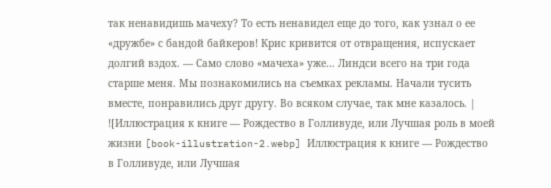так ненавидишь мачеху? То есть ненавидел еще до того, как узнал о ее «дружбе» с бандой байкеров! Крис кривится от отвращения, испускает долгий вздох. — Само слово «мачеха» уже… Линдси всего на три года старше меня. Мы познакомились на съемках рекламы. Начали тусить вместе, понравились друг другу. Во всяком случае, так мне казалось. |
![Иллюстрация к книге — Рождество в Голливуде, или Лучшая роль в моей жизни [book-illustration-2.webp] Иллюстрация к книге — Рождество в Голливуде, или Лучшая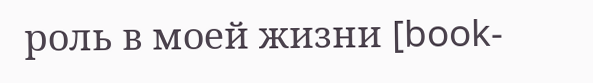роль в моей жизни [book-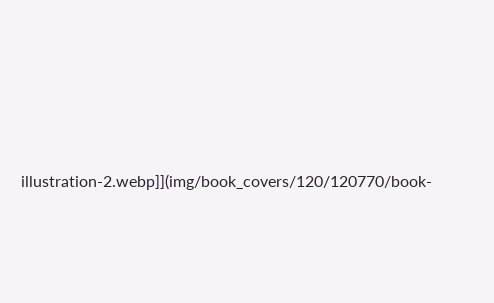illustration-2.webp]](img/book_covers/120/120770/book-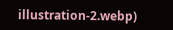illustration-2.webp)